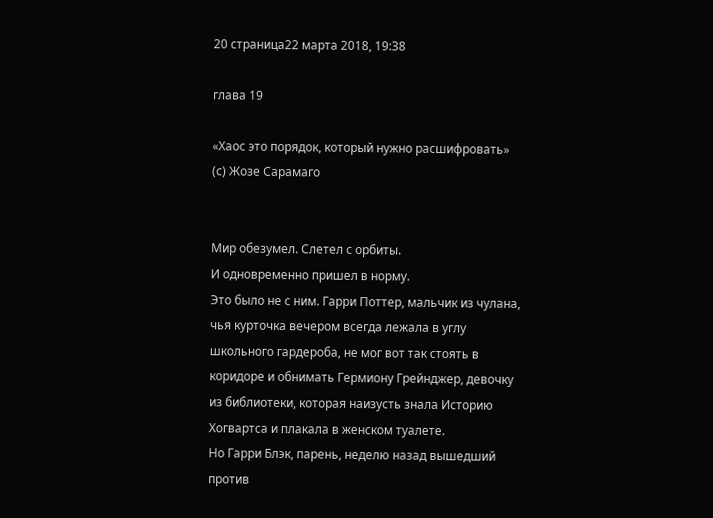20 страница22 марта 2018, 19:38

глава 19

«Хаос это порядок, который нужно расшифровать»
(с) Жозе Сарамаго


Мир обезумел. Слетел с орбиты.
И одновременно пришел в норму.
Это было не с ним. Гарри Поттер, мальчик из чулана, чья курточка вечером всегда лежала в углу школьного гардероба, не мог вот так стоять в коридоре и обнимать Гермиону Грейнджер, девочку из библиотеки, которая наизусть знала Историю Хогвартса и плакала в женском туалете.
Но Гарри Блэк, парень, неделю назад вышедший против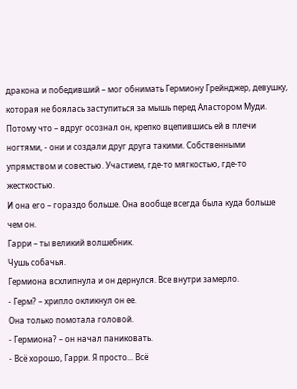дракона и победивший – мог обнимать Гермиону Грейнджер, девушку, которая не боялась заступиться за мышь перед Аластором Муди. Потому что – вдруг осознал он, крепко вцепившись ей в плечи ногтями, - они и создали друг друга такими. Собственными упрямством и совестью. Участием, где-то мягкостью, где-то жесткостью.
И она его – гораздо больше. Она вообще всегда была куда больше чем он.
Гарри – ты великий волшебник.
Чушь собачья.
Гермиона всхлипнула и он дернулся. Все внутри замерло.
- Герм? – хрипло окликнул он ее.
Она только помотала головой.
- Гермиона? – он начал паниковать.
- Всё хорошо, Гарри. Я просто... Всё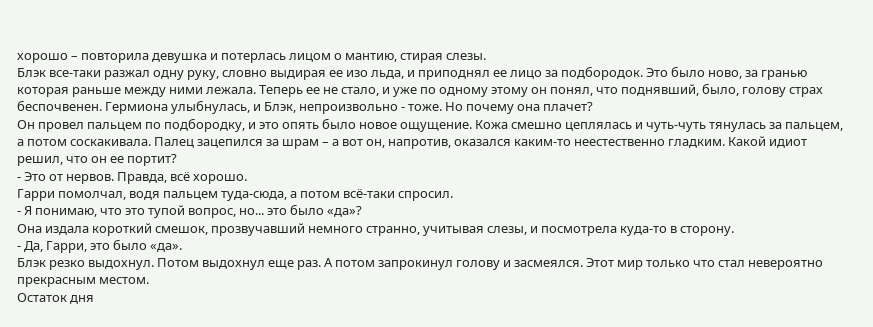хорошо – повторила девушка и потерлась лицом о мантию, стирая слезы.
Блэк все-таки разжал одну руку, словно выдирая ее изо льда, и приподнял ее лицо за подбородок. Это было ново, за гранью которая раньше между ними лежала. Теперь ее не стало, и уже по одному этому он понял, что поднявший, было, голову страх беспочвенен. Гермиона улыбнулась, и Блэк, непроизвольно - тоже. Но почему она плачет?
Он провел пальцем по подбородку, и это опять было новое ощущение. Кожа смешно цеплялась и чуть-чуть тянулась за пальцем, а потом соскакивала. Палец зацепился за шрам – а вот он, напротив, оказался каким-то неестественно гладким. Какой идиот решил, что он ее портит?
- Это от нервов. Правда, всё хорошо.
Гарри помолчал, водя пальцем туда-сюда, а потом всё-таки спросил.
- Я понимаю, что это тупой вопрос, но... это было «да»?
Она издала короткий смешок, прозвучавший немного странно, учитывая слезы, и посмотрела куда-то в сторону.
- Да, Гарри, это было «да».
Блэк резко выдохнул. Потом выдохнул еще раз. А потом запрокинул голову и засмеялся. Этот мир только что стал невероятно прекрасным местом.
Остаток дня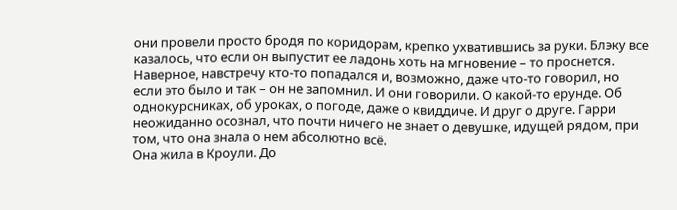они провели просто бродя по коридорам, крепко ухватившись за руки. Блэку все казалось, что если он выпустит ее ладонь хоть на мгновение – то проснется. Наверное, навстречу кто-то попадался и, возможно, даже что-то говорил, но если это было и так – он не запомнил. И они говорили. О какой-то ерунде. Об однокурсниках, об уроках, о погоде, даже о квиддиче. И друг о друге. Гарри неожиданно осознал, что почти ничего не знает о девушке, идущей рядом, при том, что она знала о нем абсолютно всё.
Она жила в Кроули. До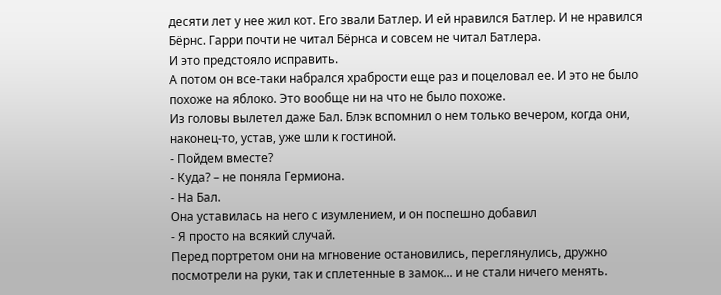десяти лет у нее жил кот. Его звали Батлер. И ей нравился Батлер. И не нравился Бёрнс. Гарри почти не читал Бёрнса и совсем не читал Батлера.
И это предстояло исправить.
А потом он все-таки набрался храбрости еще раз и поцеловал ее. И это не было похоже на яблоко. Это вообще ни на что не было похоже.
Из головы вылетел даже Бал. Блэк вспомнил о нем только вечером, когда они, наконец-то, устав, уже шли к гостиной.
- Пойдем вместе?
- Куда? – не поняла Гермиона.
- На Бал.
Она уставилась на него с изумлением, и он поспешно добавил
- Я просто на всякий случай.
Перед портретом они на мгновение остановились, переглянулись, дружно посмотрели на руки, так и сплетенные в замок... и не стали ничего менять.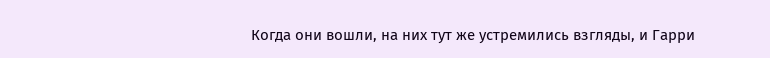Когда они вошли, на них тут же устремились взгляды, и Гарри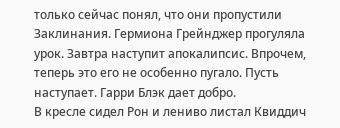только сейчас понял, что они пропустили Заклинания. Гермиона Грейнджер прогуляла урок. Завтра наступит апокалипсис. Впрочем, теперь это его не особенно пугало. Пусть наступает. Гарри Блэк дает добро.
В кресле сидел Рон и лениво листал Квиддич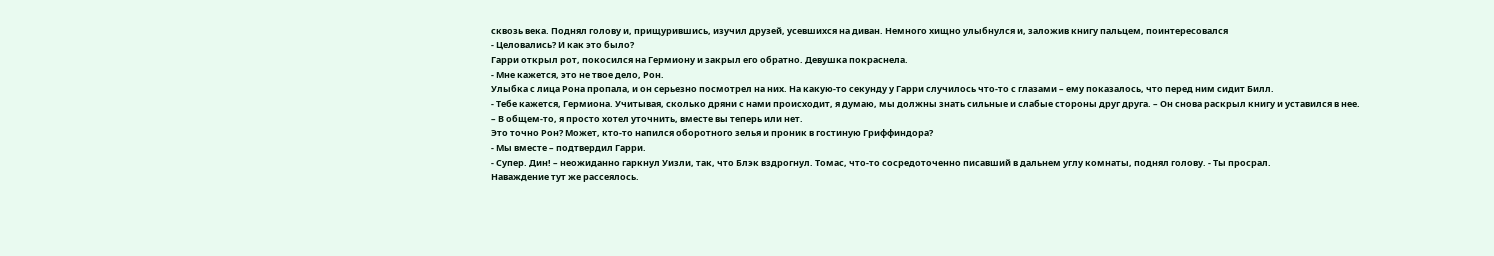сквозь века. Поднял голову и, прищурившись, изучил друзей, усевшихся на диван. Немного хищно улыбнулся и, заложив книгу пальцем, поинтересовался
- Целовались? И как это было?
Гарри открыл рот, покосился на Гермиону и закрыл его обратно. Девушка покраснела.
- Мне кажется, это не твое дело, Рон.
Улыбка с лица Рона пропала, и он серьезно посмотрел на них. На какую-то секунду у Гарри случилось что-то с глазами – ему показалось, что перед ним сидит Билл.
- Тебе кажется, Гермиона. Учитывая, сколько дряни с нами происходит, я думаю, мы должны знать сильные и слабые стороны друг друга. – Он снова раскрыл книгу и уставился в нее. – В общем-то, я просто хотел уточнить, вместе вы теперь или нет.
Это точно Рон? Может, кто-то напился оборотного зелья и проник в гостиную Гриффиндора?
- Мы вместе – подтвердил Гарри.
- Супер. Дин! – неожиданно гаркнул Уизли, так, что Блэк вздрогнул. Томас, что-то сосредоточенно писавший в дальнем углу комнаты, поднял голову. - Ты просрал.
Наваждение тут же рассеялось.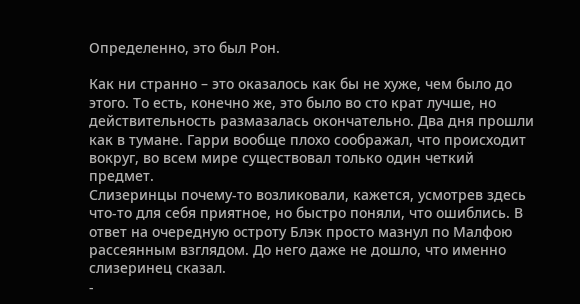Определенно, это был Рон.

Как ни странно – это оказалось как бы не хуже, чем было до этого. То есть, конечно же, это было во сто крат лучше, но действительность размазалась окончательно. Два дня прошли как в тумане. Гарри вообще плохо соображал, что происходит вокруг, во всем мире существовал только один четкий предмет.
Слизеринцы почему-то возликовали, кажется, усмотрев здесь что-то для себя приятное, но быстро поняли, что ошиблись. В ответ на очередную остроту Блэк просто мазнул по Малфою рассеянным взглядом. До него даже не дошло, что именно слизеринец сказал.
-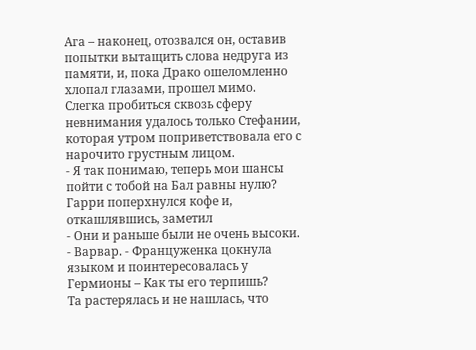Ага – наконец, отозвался он, оставив попытки вытащить слова недруга из памяти, и, пока Драко ошеломленно хлопал глазами, прошел мимо.
Слегка пробиться сквозь сферу невнимания удалось только Стефании, которая утром поприветствовала его с нарочито грустным лицом.
- Я так понимаю, теперь мои шансы пойти с тобой на Бал равны нулю?
Гарри поперхнулся кофе и, откашлявшись, заметил
- Они и раньше были не очень высоки.
- Варвар. - Француженка цокнула языком и поинтересовалась у Гермионы – Как ты его терпишь?
Та растерялась и не нашлась, что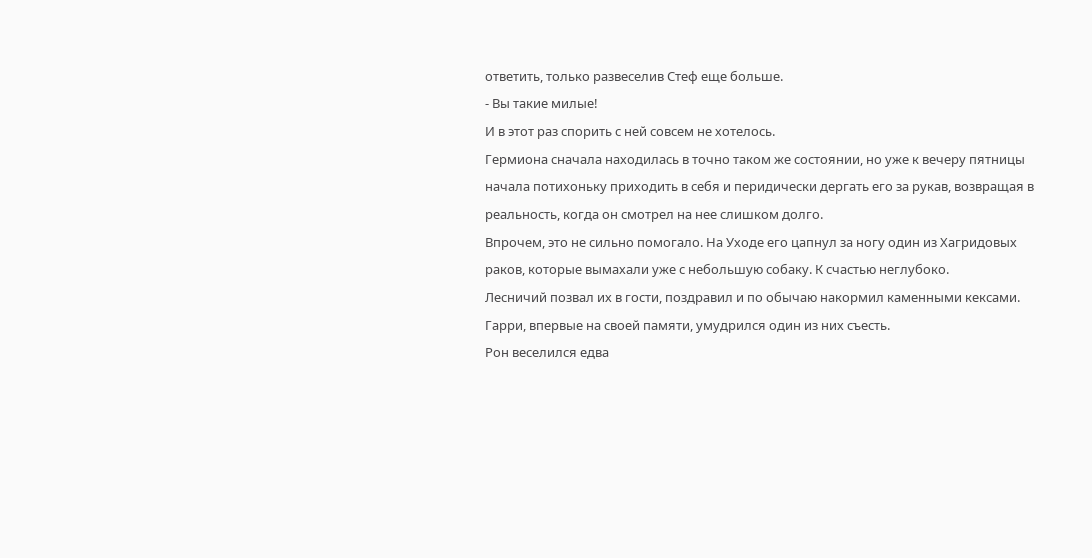ответить, только развеселив Стеф еще больше.
- Вы такие милые!
И в этот раз спорить с ней совсем не хотелось.
Гермиона сначала находилась в точно таком же состоянии, но уже к вечеру пятницы начала потихоньку приходить в себя и перидически дергать его за рукав, возвращая в реальность, когда он смотрел на нее слишком долго.
Впрочем, это не сильно помогало. На Уходе его цапнул за ногу один из Хагридовых раков, которые вымахали уже с небольшую собаку. К счастью неглубоко.
Лесничий позвал их в гости, поздравил и по обычаю накормил каменными кексами. Гарри, впервые на своей памяти, умудрился один из них съесть.
Рон веселился едва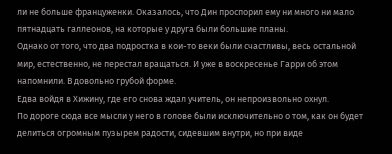ли не больше француженки. Оказалось, что Дин проспорил ему ни много ни мало пятнадцать галлеонов, на которые у друга были большие планы.
Однако от того, что два подростка в кои-то веки были счастливы, весь остальной мир, естественно, не перестал вращаться. И уже в воскресенье Гарри об этом напомнили. В довольно грубой форме.
Едва войдя в Хижину, где его снова ждал учитель, он непроизвольно охнул.
По дороге сюда все мысли у него в голове были исключительно о том, как он будет делиться огромным пузырем радости, сидевшим внутри, но при виде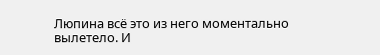Люпина всё это из него моментально вылетело. И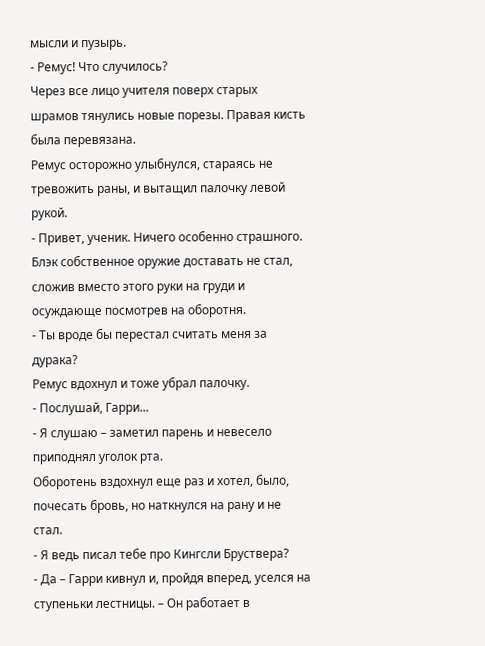мысли и пузырь.
- Ремус! Что случилось?
Через все лицо учителя поверх старых шрамов тянулись новые порезы. Правая кисть была перевязана.
Ремус осторожно улыбнулся, стараясь не тревожить раны, и вытащил палочку левой рукой.
- Привет, ученик. Ничего особенно страшного.
Блэк собственное оружие доставать не стал, сложив вместо этого руки на груди и осуждающе посмотрев на оборотня.
- Ты вроде бы перестал считать меня за дурака?
Ремус вдохнул и тоже убрал палочку.
- Послушай, Гарри...
- Я слушаю – заметил парень и невесело приподнял уголок рта.
Оборотень вздохнул еще раз и хотел, было, почесать бровь, но наткнулся на рану и не стал.
- Я ведь писал тебе про Кингсли Бруствера?
- Да – Гарри кивнул и, пройдя вперед, уселся на ступеньки лестницы. – Он работает в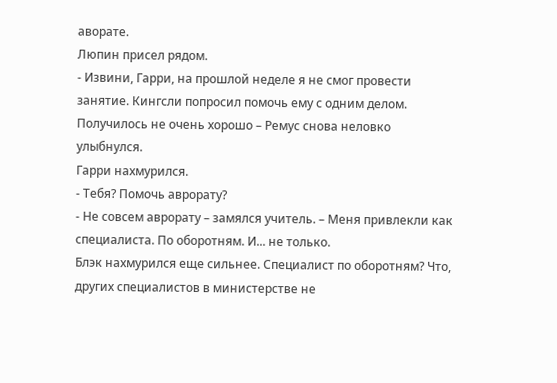аворате.
Люпин присел рядом.
- Извини, Гарри, на прошлой неделе я не смог провести занятие. Кингсли попросил помочь ему с одним делом. Получилось не очень хорошо – Ремус снова неловко улыбнулся.
Гарри нахмурился.
- Тебя? Помочь аврорату?
- Не совсем аврорату – замялся учитель. – Меня привлекли как специалиста. По оборотням. И... не только.
Блэк нахмурился еще сильнее. Специалист по оборотням? Что, других специалистов в министерстве не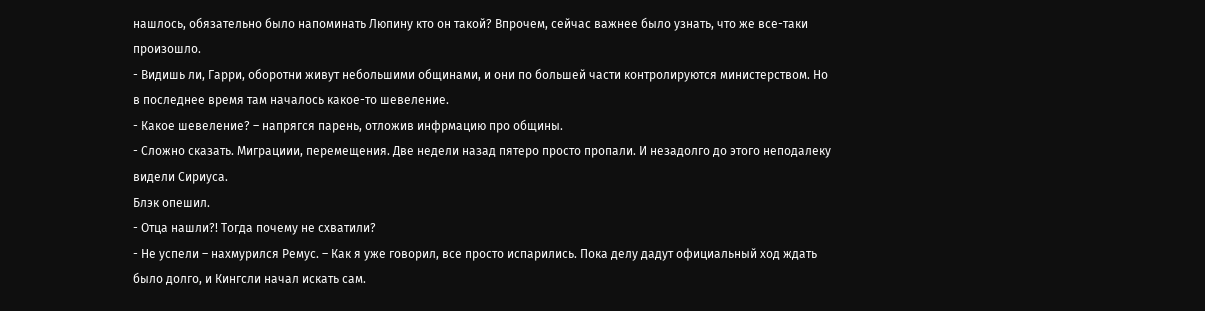нашлось, обязательно было напоминать Люпину кто он такой? Впрочем, сейчас важнее было узнать, что же все-таки произошло.
- Видишь ли, Гарри, оборотни живут небольшими общинами, и они по большей части контролируются министерством. Но в последнее время там началось какое-то шевеление.
- Какое шевеление? – напрягся парень, отложив инфрмацию про общины.
- Сложно сказать. Миграциии, перемещения. Две недели назад пятеро просто пропали. И незадолго до этого неподалеку видели Сириуса.
Блэк опешил.
- Отца нашли?! Тогда почему не схватили?
- Не успели – нахмурился Ремус. – Как я уже говорил, все просто испарились. Пока делу дадут официальный ход ждать было долго, и Кингсли начал искать сам.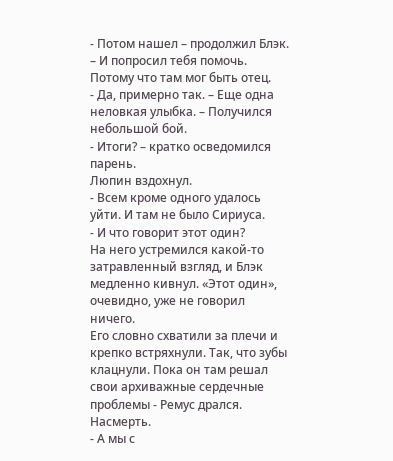- Потом нашел – продолжил Блэк. – И попросил тебя помочь. Потому что там мог быть отец.
- Да, примерно так. – Еще одна неловкая улыбка. – Получился небольшой бой.
- Итоги? – кратко осведомился парень.
Люпин вздохнул.
- Всем кроме одного удалось уйти. И там не было Сириуса.
- И что говорит этот один?
На него устремился какой-то затравленный взгляд, и Блэк медленно кивнул. «Этот один», очевидно, уже не говорил ничего.
Его словно схватили за плечи и крепко встряхнули. Так, что зубы клацнули. Пока он там решал свои архиважные сердечные проблемы - Ремус дрался. Насмерть.
- А мы с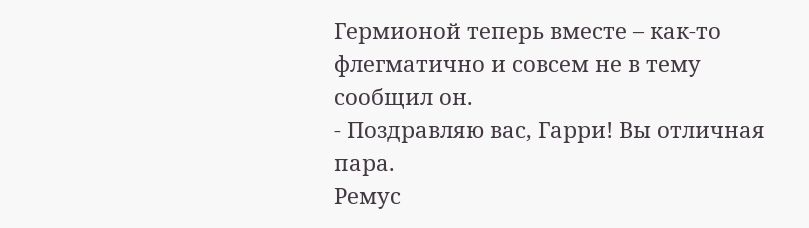Гермионой теперь вместе – как-то флегматично и совсем не в тему сообщил он.
- Поздравляю вас, Гарри! Вы отличная пара.
Ремус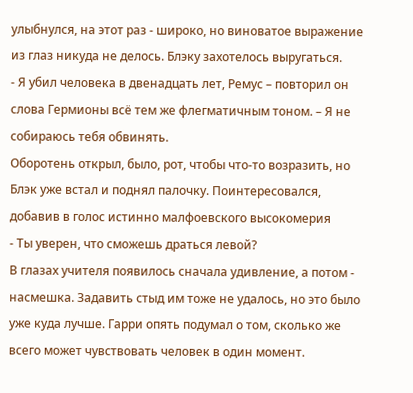улыбнулся, на этот раз - широко, но виноватое выражение из глаз никуда не делось. Блэку захотелось выругаться.
- Я убил человека в двенадцать лет, Ремус – повторил он слова Гермионы всё тем же флегматичным тоном. – Я не собираюсь тебя обвинять.
Оборотень открыл, было, рот, чтобы что-то возразить, но Блэк уже встал и поднял палочку. Поинтересовался, добавив в голос истинно малфоевского высокомерия
- Ты уверен, что сможешь драться левой?
В глазах учителя появилось сначала удивление, а потом - насмешка. Задавить стыд им тоже не удалось, но это было уже куда лучше. Гарри опять подумал о том, сколько же всего может чувствовать человек в один момент.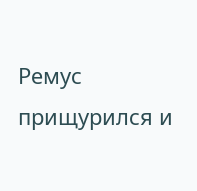Ремус прищурился и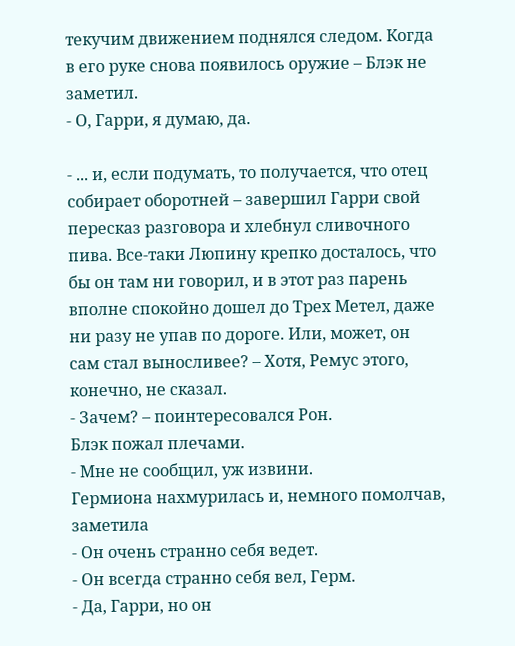текучим движением поднялся следом. Когда в его руке снова появилось оружие – Блэк не заметил.
- О, Гарри, я думаю, да.

- ... и, если подумать, то получается, что отец собирает оборотней – завершил Гарри свой пересказ разговора и хлебнул сливочного пива. Все-таки Люпину крепко досталось, что бы он там ни говорил, и в этот раз парень вполне спокойно дошел до Трех Метел, даже ни разу не упав по дороге. Или, может, он сам стал выносливее? – Хотя, Ремус этого, конечно, не сказал.
- Зачем? – поинтересовался Рон.
Блэк пожал плечами.
- Мне не сообщил, уж извини.
Гермиона нахмурилась и, немного помолчав, заметила
- Он очень странно себя ведет.
- Он всегда странно себя вел, Герм.
- Да, Гарри, но он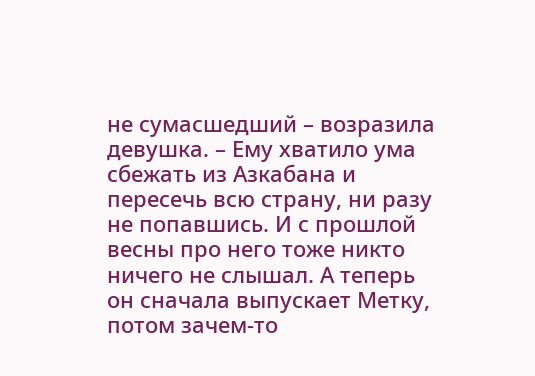не сумасшедший – возразила девушка. – Ему хватило ума сбежать из Азкабана и пересечь всю страну, ни разу не попавшись. И с прошлой весны про него тоже никто ничего не слышал. А теперь он сначала выпускает Метку, потом зачем-то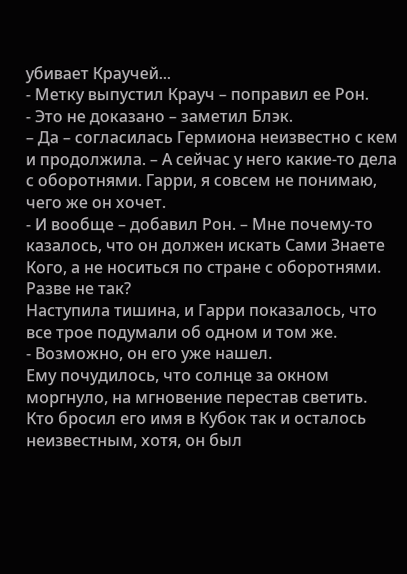убивает Краучей...
- Метку выпустил Крауч – поправил ее Рон.
- Это не доказано – заметил Блэк.
– Да – согласилась Гермиона неизвестно с кем и продолжила. – А сейчас у него какие-то дела с оборотнями. Гарри, я совсем не понимаю, чего же он хочет.
- И вообще – добавил Рон. – Мне почему-то казалось, что он должен искать Сами Знаете Кого, а не носиться по стране с оборотнями. Разве не так?
Наступила тишина, и Гарри показалось, что все трое подумали об одном и том же.
- Возможно, он его уже нашел.
Ему почудилось, что солнце за окном моргнуло, на мгновение перестав светить.
Кто бросил его имя в Кубок так и осталось неизвестным, хотя, он был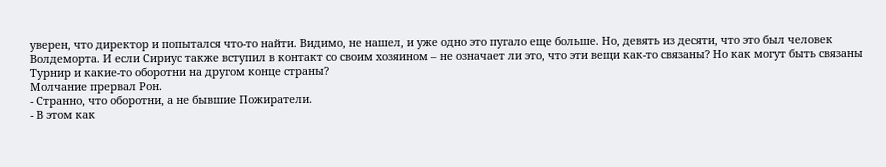уверен, что директор и попытался что-то найти. Видимо, не нашел, и уже одно это пугало еще больше. Но, девять из десяти, что это был человек Волдеморта. И если Сириус также вступил в контакт со своим хозяином – не означает ли это, что эти вещи как-то связаны? Но как могут быть связаны Турнир и какие-то оборотни на другом конце страны?
Молчание прервал Рон.
- Странно, что оборотни, а не бывшие Пожиратели.
- В этом как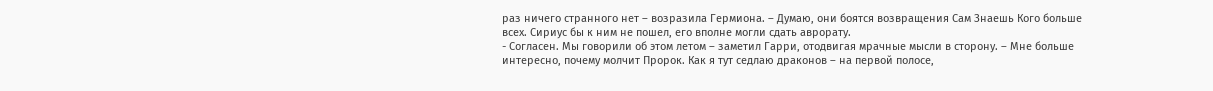раз ничего странного нет – возразила Гермиона. – Думаю, они боятся возвращения Сам Знаешь Кого больше всех. Сириус бы к ним не пошел, его вполне могли сдать аврорату.
- Согласен. Мы говорили об этом летом – заметил Гарри, отодвигая мрачные мысли в сторону. – Мне больше интересно, почему молчит Пророк. Как я тут седлаю драконов – на первой полосе,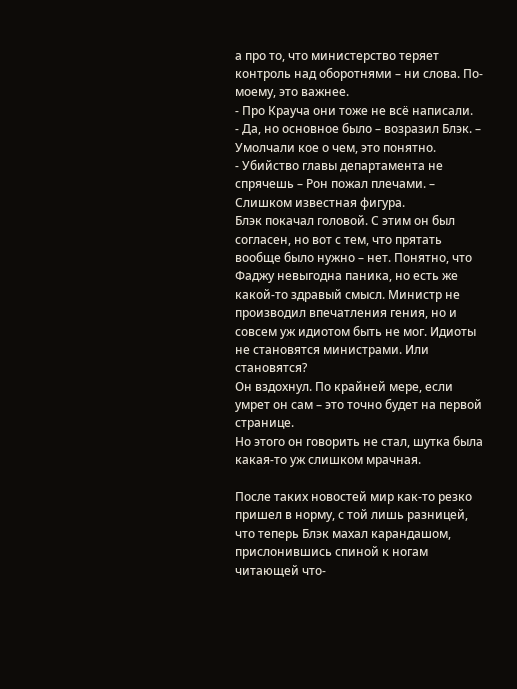а про то, что министерство теряет контроль над оборотнями – ни слова. По-моему, это важнее.
- Про Крауча они тоже не всё написали.
- Да, но основное было – возразил Блэк. – Умолчали кое о чем, это понятно.
- Убийство главы департамента не спрячешь – Рон пожал плечами. – Слишком известная фигура.
Блэк покачал головой. С этим он был согласен, но вот с тем, что прятать вообще было нужно – нет. Понятно, что Фаджу невыгодна паника, но есть же какой-то здравый смысл. Министр не производил впечатления гения, но и совсем уж идиотом быть не мог. Идиоты не становятся министрами. Или становятся?
Он вздохнул. По крайней мере, если умрет он сам – это точно будет на первой странице.
Но этого он говорить не стал, шутка была какая-то уж слишком мрачная.

После таких новостей мир как-то резко пришел в норму, с той лишь разницей, что теперь Блэк махал карандашом, прислонившись спиной к ногам читающей что-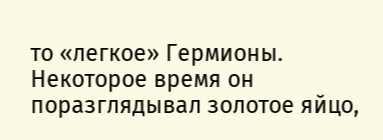то «легкое» Гермионы. Некоторое время он поразглядывал золотое яйцо,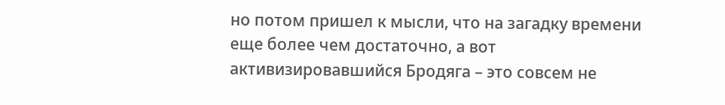но потом пришел к мысли, что на загадку времени еще более чем достаточно, а вот активизировавшийся Бродяга – это совсем не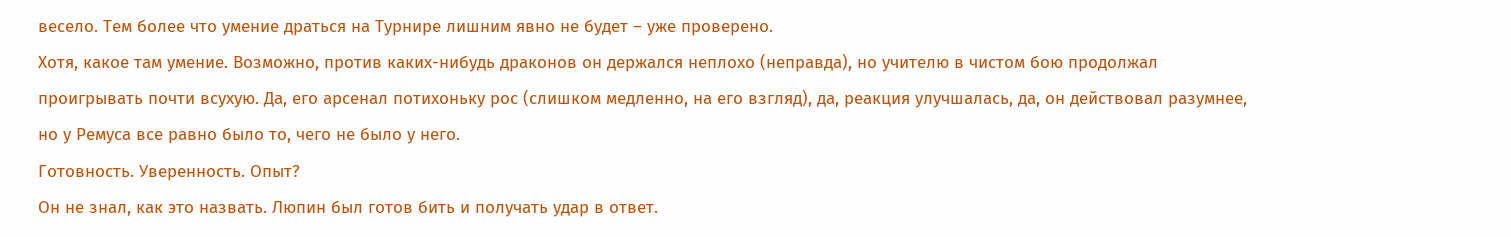весело. Тем более что умение драться на Турнире лишним явно не будет – уже проверено.
Хотя, какое там умение. Возможно, против каких-нибудь драконов он держался неплохо (неправда), но учителю в чистом бою продолжал проигрывать почти всухую. Да, его арсенал потихоньку рос (слишком медленно, на его взгляд), да, реакция улучшалась, да, он действовал разумнее, но у Ремуса все равно было то, чего не было у него.
Готовность. Уверенность. Опыт?
Он не знал, как это назвать. Люпин был готов бить и получать удар в ответ.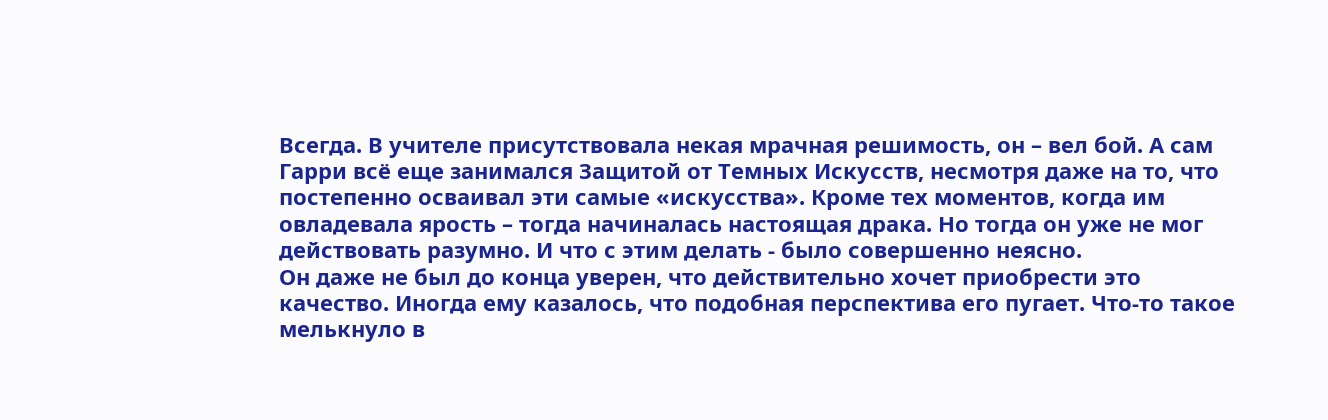Всегда. В учителе присутствовала некая мрачная решимость, он – вел бой. А сам Гарри всё еще занимался Защитой от Темных Искусств, несмотря даже на то, что постепенно осваивал эти самые «искусства». Кроме тех моментов, когда им овладевала ярость – тогда начиналась настоящая драка. Но тогда он уже не мог действовать разумно. И что с этим делать - было совершенно неясно.
Он даже не был до конца уверен, что действительно хочет приобрести это качество. Иногда ему казалось, что подобная перспектива его пугает. Что-то такое мелькнуло в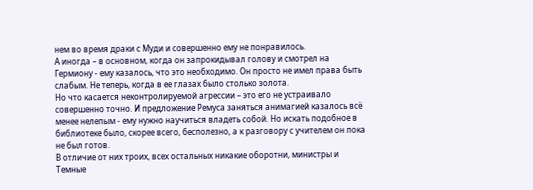нем во время драки с Муди и совершенно ему не понравилось.
А иногда – в основном, когда он запрокидывал голову и смотрел на Гермиону - ему казалось, что это необходимо. Он просто не имел права быть слабым. Не теперь, когда в ее глазах было столько золота.
Но что касается неконтролируемой агрессии – это его не устраивало совершенно точно. И предложение Ремуса заняться анимагией казалось всё менее нелепым - ему нужно научиться владеть собой. Но искать подобное в библиотеке было, скорее всего, бесполезно, а к разговору с учителем он пока не был готов.
В отличие от них троих, всех остальных никакие оборотни, министры и Темные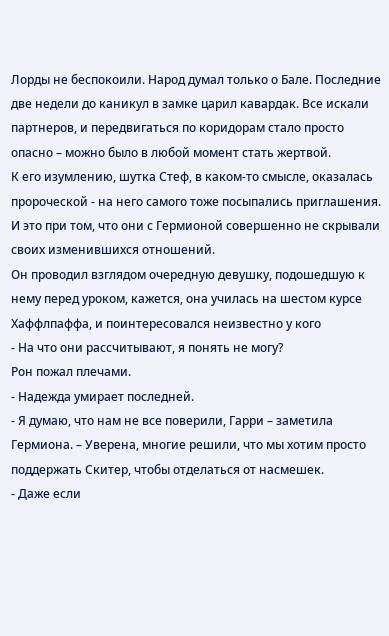Лорды не беспокоили. Народ думал только о Бале. Последние две недели до каникул в замке царил кавардак. Все искали партнеров, и передвигаться по коридорам стало просто опасно – можно было в любой момент стать жертвой.
К его изумлению, шутка Стеф, в каком-то смысле, оказалась пророческой - на него самого тоже посыпались приглашения. И это при том, что они с Гермионой совершенно не скрывали своих изменившихся отношений.
Он проводил взглядом очередную девушку, подошедшую к нему перед уроком, кажется, она училась на шестом курсе Хаффлпаффа, и поинтересовался неизвестно у кого
- На что они рассчитывают, я понять не могу?
Рон пожал плечами.
- Надежда умирает последней.
- Я думаю, что нам не все поверили, Гарри – заметила Гермиона. – Уверена, многие решили, что мы хотим просто поддержать Скитер, чтобы отделаться от насмешек.
- Даже если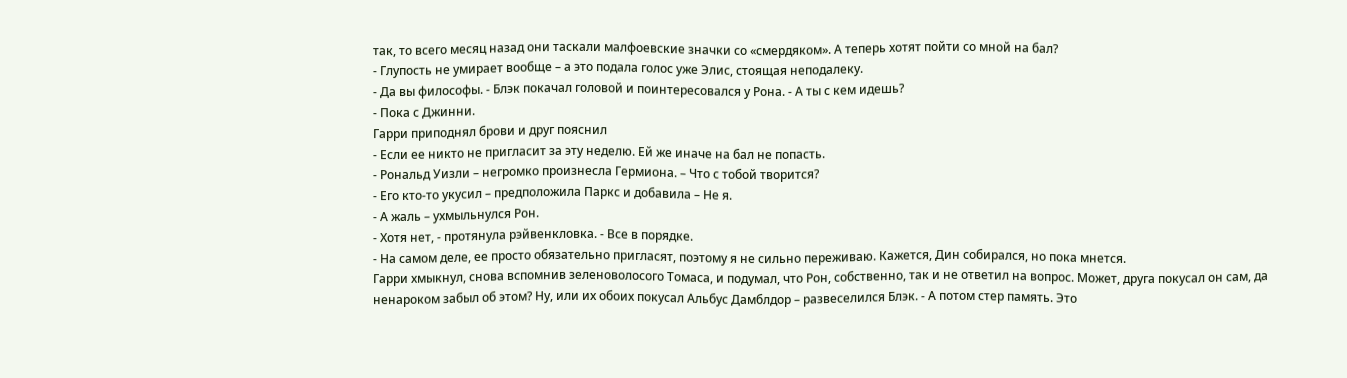так, то всего месяц назад они таскали малфоевские значки со «смердяком». А теперь хотят пойти со мной на бал?
- Глупость не умирает вообще – а это подала голос уже Элис, стоящая неподалеку.
- Да вы философы. - Блэк покачал головой и поинтересовался у Рона. - А ты с кем идешь?
- Пока с Джинни.
Гарри приподнял брови и друг пояснил
- Если ее никто не пригласит за эту неделю. Ей же иначе на бал не попасть.
- Рональд Уизли – негромко произнесла Гермиона. – Что с тобой творится?
- Его кто-то укусил – предположила Паркс и добавила – Не я.
- А жаль – ухмыльнулся Рон.
- Хотя нет, - протянула рэйвенкловка. - Все в порядке.
- На самом деле, ее просто обязательно пригласят, поэтому я не сильно переживаю. Кажется, Дин собирался, но пока мнется.
Гарри хмыкнул, снова вспомнив зеленоволосого Томаса, и подумал, что Рон, собственно, так и не ответил на вопрос. Может, друга покусал он сам, да ненароком забыл об этом? Ну, или их обоих покусал Альбус Дамблдор – развеселился Блэк. - А потом стер память. Это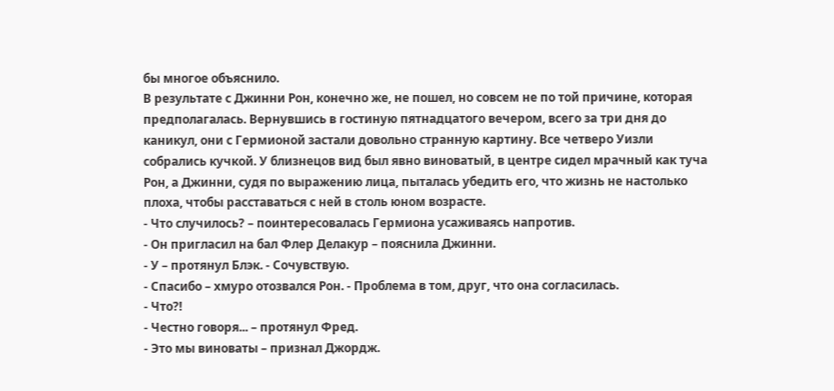бы многое объяснило.
В результате с Джинни Рон, конечно же, не пошел, но совсем не по той причине, которая предполагалась. Вернувшись в гостиную пятнадцатого вечером, всего за три дня до каникул, они с Гермионой застали довольно странную картину. Все четверо Уизли собрались кучкой. У близнецов вид был явно виноватый, в центре сидел мрачный как туча Рон, а Джинни, судя по выражению лица, пыталась убедить его, что жизнь не настолько плоха, чтобы расставаться с ней в столь юном возрасте.
- Что случилось? – поинтересовалась Гермиона усаживаясь напротив.
- Он пригласил на бал Флер Делакур – пояснила Джинни.
- У – протянул Блэк. - Сочувствую.
- Спасибо – хмуро отозвался Рон. - Проблема в том, друг, что она согласилась.
- Что?!
- Честно говоря... – протянул Фред.
- Это мы виноваты – признал Джордж.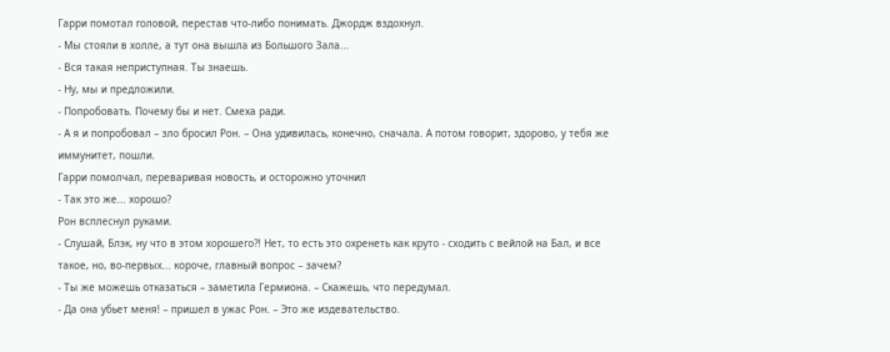Гарри помотал головой, перестав что-либо понимать. Джордж вздохнул.
- Мы стояли в холле, а тут она вышла из Большого Зала...
- Вся такая неприступная. Ты знаешь.
- Ну, мы и предложили.
- Попробовать. Почему бы и нет. Смеха ради.
- А я и попробовал – зло бросил Рон. – Она удивилась, конечно, сначала. А потом говорит, здорово, у тебя же иммунитет, пошли.
Гарри помолчал, переваривая новость, и осторожно уточнил
- Так это же... хорошо?
Рон всплеснул руками.
- Слушай, Блэк, ну что в этом хорошего?! Нет, то есть это охренеть как круто - сходить с вейлой на Бал, и все такое, но, во-первых... короче, главный вопрос – зачем?
- Ты же можешь отказаться – заметила Гермиона. – Скажешь, что передумал.
- Да она убьет меня! – пришел в ужас Рон. – Это же издевательство.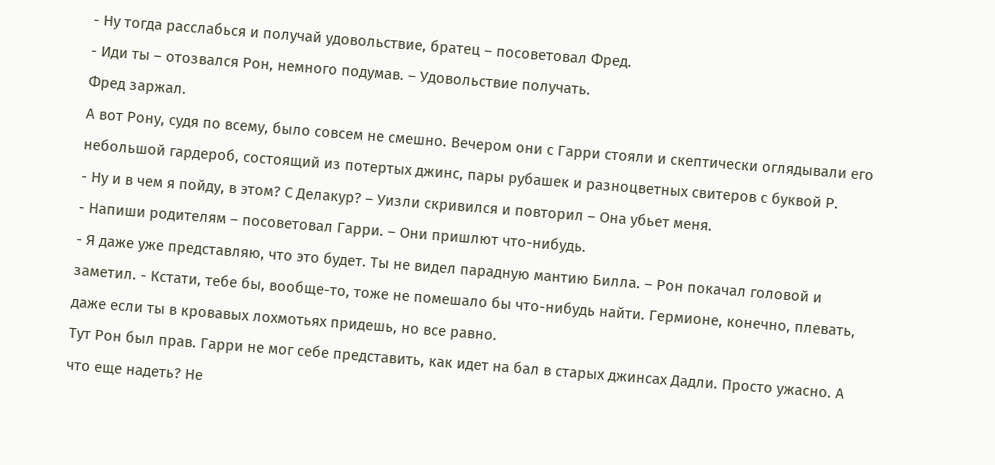- Ну тогда расслабься и получай удовольствие, братец – посоветовал Фред.
- Иди ты – отозвался Рон, немного подумав. – Удовольствие получать.
Фред заржал.
А вот Рону, судя по всему, было совсем не смешно. Вечером они с Гарри стояли и скептически оглядывали его небольшой гардероб, состоящий из потертых джинс, пары рубашек и разноцветных свитеров с буквой Р.
- Ну и в чем я пойду, в этом? С Делакур? – Уизли скривился и повторил – Она убьет меня.
- Напиши родителям – посоветовал Гарри. – Они пришлют что-нибудь.
- Я даже уже представляю, что это будет. Ты не видел парадную мантию Билла. – Рон покачал головой и заметил. - Кстати, тебе бы, вообще-то, тоже не помешало бы что-нибудь найти. Гермионе, конечно, плевать, даже если ты в кровавых лохмотьях придешь, но все равно.
Тут Рон был прав. Гарри не мог себе представить, как идет на бал в старых джинсах Дадли. Просто ужасно. А что еще надеть? Не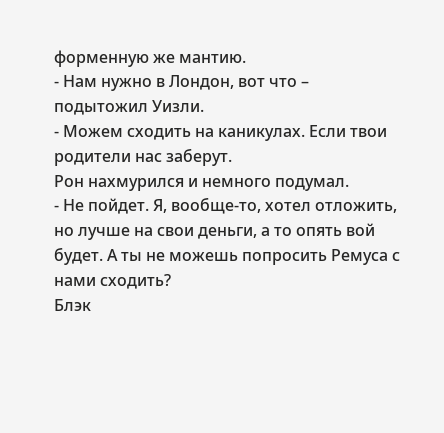форменную же мантию.
- Нам нужно в Лондон, вот что – подытожил Уизли.
- Можем сходить на каникулах. Если твои родители нас заберут.
Рон нахмурился и немного подумал.
- Не пойдет. Я, вообще-то, хотел отложить, но лучше на свои деньги, а то опять вой будет. А ты не можешь попросить Ремуса с нами сходить?
Блэк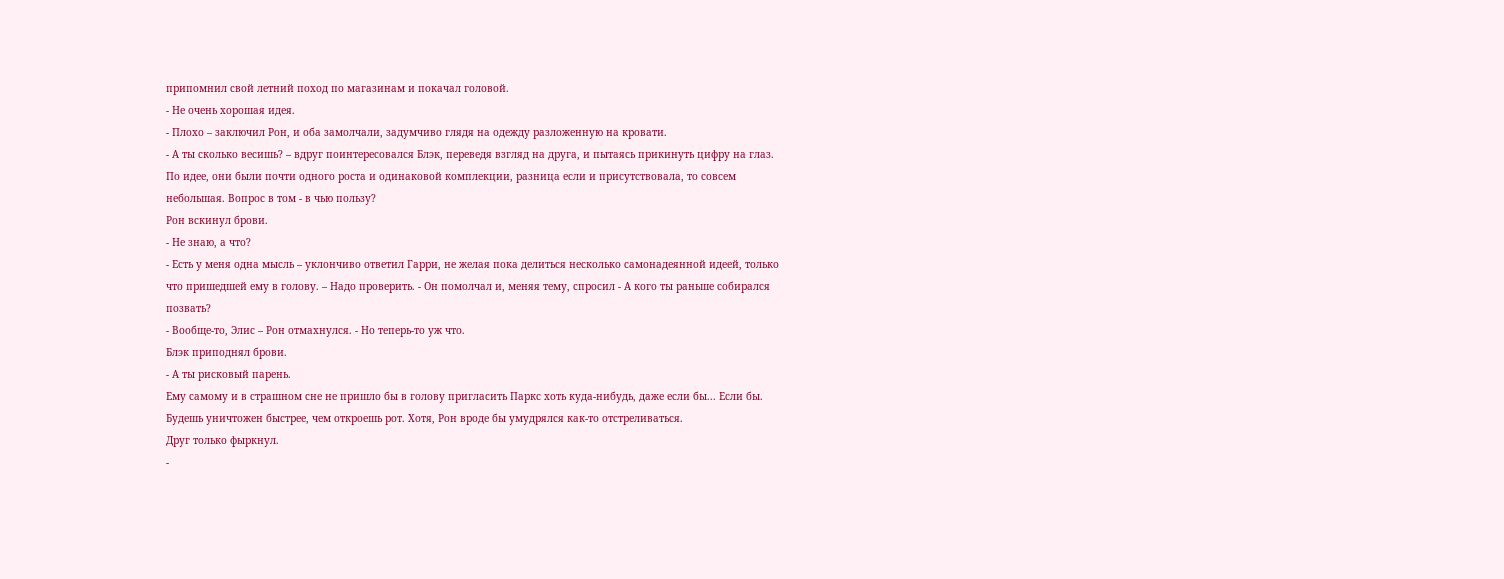припомнил свой летний поход по магазинам и покачал головой.
- Не очень хорошая идея.
- Плохо – заключил Рон, и оба замолчали, задумчиво глядя на одежду разложенную на кровати.
- А ты сколько весишь? – вдруг поинтересовался Блэк, переведя взгляд на друга, и пытаясь прикинуть цифру на глаз. По идее, они были почти одного роста и одинаковой комплекции, разница если и присутствовала, то совсем небольшая. Вопрос в том - в чью пользу?
Рон вскинул брови.
- Не знаю, а что?
- Есть у меня одна мысль – уклончиво ответил Гарри, не желая пока делиться несколько самонадеянной идеей, только что пришедшей ему в голову. – Надо проверить. - Он помолчал и, меняя тему, спросил - А кого ты раньше собирался позвать?
- Вообще-то, Элис – Рон отмахнулся. - Но теперь-то уж что.
Блэк приподнял брови.
- А ты рисковый парень.
Ему самому и в страшном сне не пришло бы в голову пригласить Паркс хоть куда-нибудь, даже если бы... Если бы. Будешь уничтожен быстрее, чем откроешь рот. Хотя, Рон вроде бы умудрялся как-то отстреливаться.
Друг только фыркнул.
-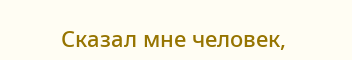Сказал мне человек,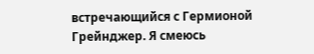встречающийся с Гермионой Грейнджер. Я смеюсь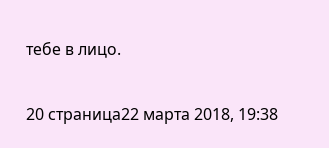тебе в лицо.

20 страница22 марта 2018, 19:38